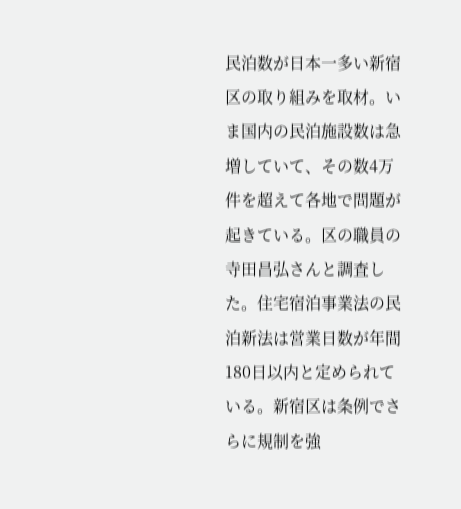民泊数が日本一多い新宿区の取り組みを取材。いま国内の民泊施設数は急増していて、その数4万件を超えて各地で問題が起きている。区の職員の寺田昌弘さんと調査した。住宅宿泊事業法の民泊新法は営業日数が年間180日以内と定められている。新宿区は条例でさらに規制を強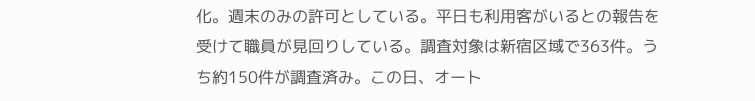化。週末のみの許可としている。平日も利用客がいるとの報告を受けて職員が見回りしている。調査対象は新宿区域で363件。うち約150件が調査済み。この日、オート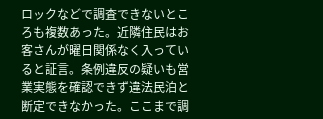ロックなどで調査できないところも複数あった。近隣住民はお客さんが曜日関係なく入っていると証言。条例違反の疑いも営業実態を確認できず違法民泊と断定できなかった。ここまで調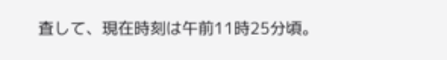査して、現在時刻は午前11時25分頃。